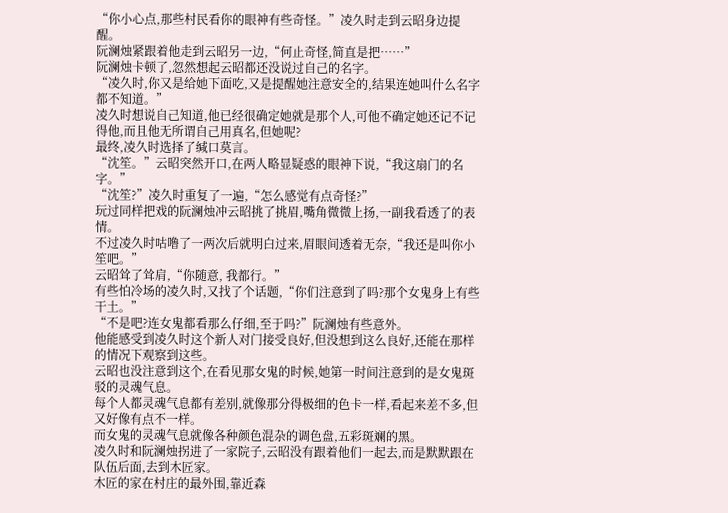“你小心点,那些村民看你的眼神有些奇怪。”凌久时走到云昭身边提醒。
阮澜烛紧跟着他走到云昭另一边,“何止奇怪,简直是把……”
阮澜烛卡顿了,忽然想起云昭都还没说过自己的名字。
“凌久时,你又是给她下面吃,又是提醒她注意安全的,结果连她叫什么名字都不知道。”
凌久时想说自己知道,他已经很确定她就是那个人,可他不确定她还记不记得他,而且他无所谓自己用真名,但她呢?
最终,凌久时选择了缄口莫言。
“沈笙。”云昭突然开口,在两人略显疑惑的眼神下说,“我这扇门的名字。”
“沈笙?”凌久时重复了一遍,“怎么感觉有点奇怪?”
玩过同样把戏的阮澜烛冲云昭挑了挑眉,嘴角微微上扬,一副我看透了的表情。
不过凌久时咕噜了一两次后就明白过来,眉眼间透着无奈,“我还是叫你小笙吧。”
云昭耸了耸肩,“你随意, 我都行。”
有些怕冷场的凌久时,又找了个话题,“你们注意到了吗?那个女鬼身上有些干土。”
“不是吧?连女鬼都看那么仔细,至于吗?”阮澜烛有些意外。
他能感受到凌久时这个新人对门接受良好,但没想到这么良好,还能在那样的情况下观察到这些。
云昭也没注意到这个,在看见那女鬼的时候,她第一时间注意到的是女鬼斑驳的灵魂气息。
每个人都灵魂气息都有差别,就像那分得极细的色卡一样,看起来差不多,但又好像有点不一样。
而女鬼的灵魂气息就像各种颜色混杂的调色盘,五彩斑斓的黑。
凌久时和阮澜烛拐进了一家院子,云昭没有跟着他们一起去,而是默默跟在队伍后面,去到木匠家。
木匠的家在村庄的最外围,靠近森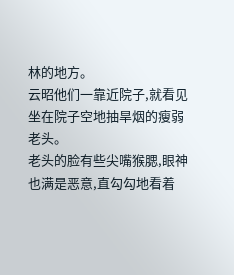林的地方。
云昭他们一靠近院子,就看见坐在院子空地抽旱烟的瘦弱老头。
老头的脸有些尖嘴猴腮,眼神也满是恶意,直勾勾地看着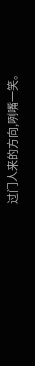过门人来的方向,咧嘴一笑。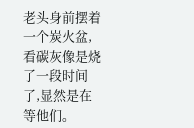老头身前摆着一个炭火盆,看碳灰像是烧了一段时间了,显然是在等他们。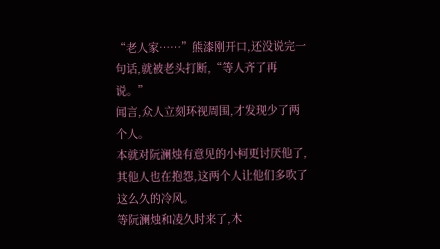“老人家……”熊漆刚开口,还没说完一句话,就被老头打断,“等人齐了再说。”
闻言,众人立刻环视周围,才发现少了两个人。
本就对阮澜烛有意见的小柯更讨厌他了,其他人也在抱怨,这两个人让他们多吹了这么久的冷风。
等阮澜烛和凌久时来了,木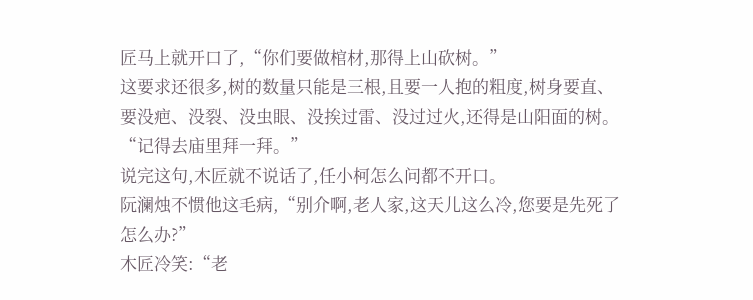匠马上就开口了,“你们要做棺材,那得上山砍树。”
这要求还很多,树的数量只能是三根,且要一人抱的粗度,树身要直、要没疤、没裂、没虫眼、没挨过雷、没过过火,还得是山阳面的树。
“记得去庙里拜一拜。”
说完这句,木匠就不说话了,任小柯怎么问都不开口。
阮澜烛不惯他这毛病,“别介啊,老人家,这天儿这么冷,您要是先死了怎么办?”
木匠冷笑:“老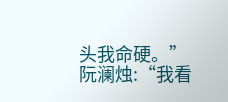头我命硬。”
阮澜烛:“我看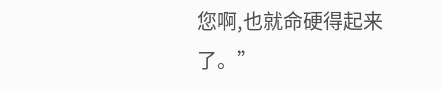您啊,也就命硬得起来了。”